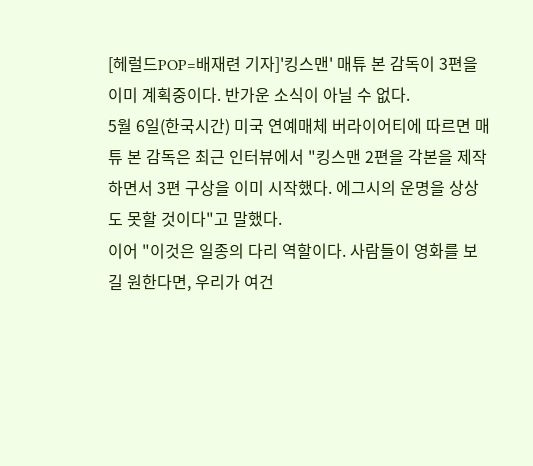[헤럴드POP=배재련 기자]'킹스맨' 매튜 본 감독이 3편을 이미 계획중이다. 반가운 소식이 아닐 수 없다.
5월 6일(한국시간) 미국 연예매체 버라이어티에 따르면 매튜 본 감독은 최근 인터뷰에서 "킹스맨 2편을 각본을 제작하면서 3편 구상을 이미 시작했다. 에그시의 운명을 상상도 못할 것이다"고 말했다.
이어 "이것은 일종의 다리 역할이다. 사람들이 영화를 보길 원한다면, 우리가 여건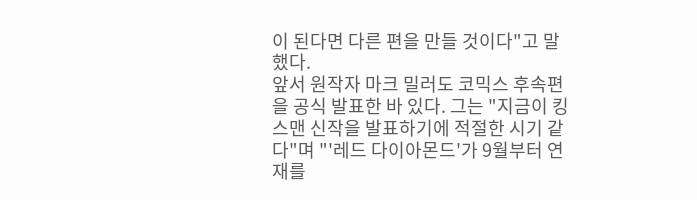이 된다면 다른 편을 만들 것이다"고 말했다.
앞서 원작자 마크 밀러도 코믹스 후속편을 공식 발표한 바 있다. 그는 "지금이 킹스맨 신작을 발표하기에 적절한 시기 같다"며 "'레드 다이아몬드'가 9월부터 연재를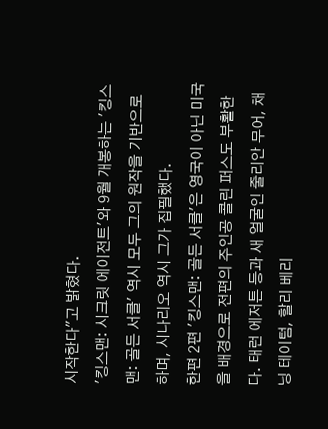시작한다"고 밝혔다.
'킹스맨: 시크릿 에이전트'와 9월 개봉하는 '킹스맨: 골든 서클' 역시 모두 그의 원작을 기반으로 하며, 시나리오 역시 그가 집필했다.
한편 2편 '킹스맨: 골든 서클'은 영국이 아닌 미국을 배경으로 전편의 주인공 콜린 퍼스도 부활한다. 태런 에저튼 등과 새 얼굴인 줄리안 무어, 채닝 테이텀, 할리 베리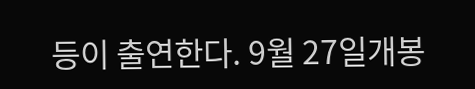등이 출연한다. 9월 27일개봉